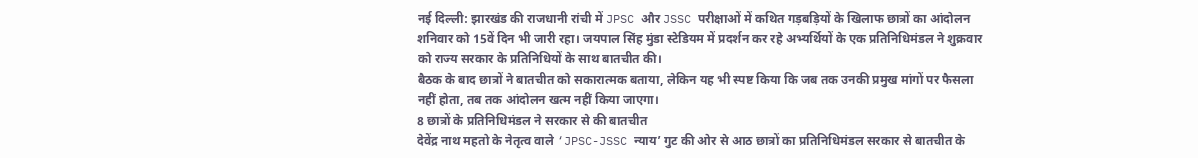नई दिल्ली: झारखंड की राजधानी रांची में JPSC और JSSC परीक्षाओं में कथित गड़बड़ियों के खिलाफ छात्रों का आंदोलन शनिवार को 15वें दिन भी जारी रहा। जयपाल सिंह मुंडा स्टेडियम में प्रदर्शन कर रहे अभ्यर्थियों के एक प्रतिनिधिमंडल ने शुक्रवार को राज्य सरकार के प्रतिनिधियों के साथ बातचीत की।
बैठक के बाद छात्रों ने बातचीत को सकारात्मक बताया, लेकिन यह भी स्पष्ट किया कि जब तक उनकी प्रमुख मांगों पर फैसला नहीं होता, तब तक आंदोलन खत्म नहीं किया जाएगा।
8 छात्रों के प्रतिनिधिमंडल ने सरकार से की बातचीत
देवेंद्र नाथ महतो के नेतृत्व वाले ‘JPSC-JSSC न्याय’ गुट की ओर से आठ छात्रों का प्रतिनिधिमंडल सरकार से बातचीत के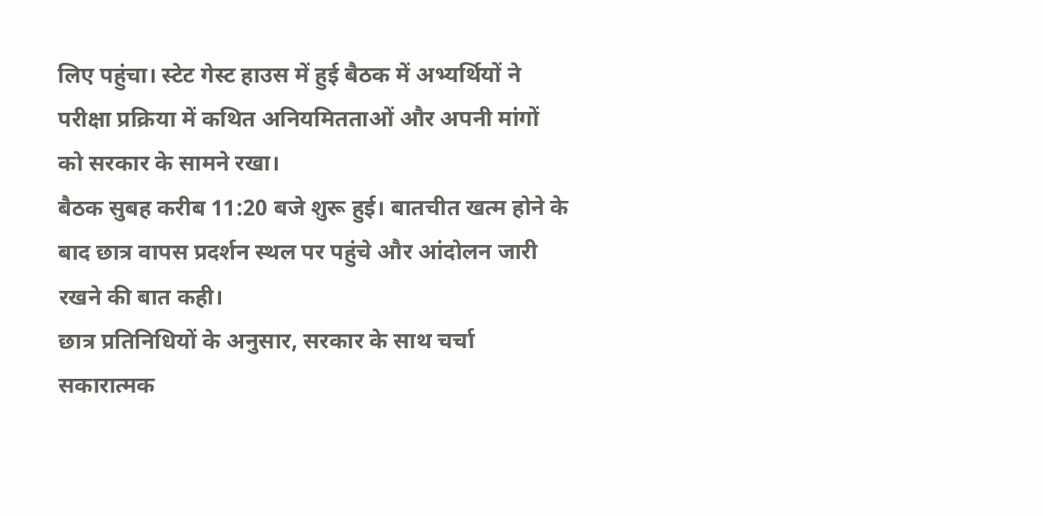लिए पहुंचा। स्टेट गेस्ट हाउस में हुई बैठक में अभ्यर्थियों ने परीक्षा प्रक्रिया में कथित अनियमितताओं और अपनी मांगों को सरकार के सामने रखा।
बैठक सुबह करीब 11:20 बजे शुरू हुई। बातचीत खत्म होने के बाद छात्र वापस प्रदर्शन स्थल पर पहुंचे और आंदोलन जारी रखने की बात कही।
छात्र प्रतिनिधियों के अनुसार, सरकार के साथ चर्चा सकारात्मक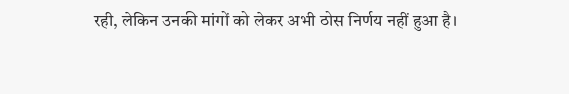रही, लेकिन उनकी मांगों को लेकर अभी ठोस निर्णय नहीं हुआ है।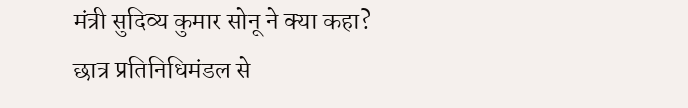मंत्री सुदिव्य कुमार सोनू ने क्या कहा?
छात्र प्रतिनिधिमंडल से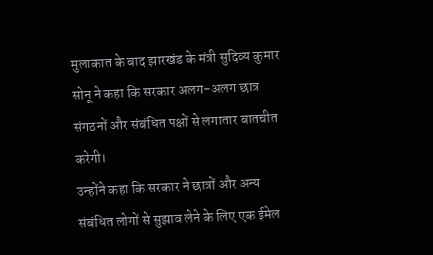मुलाकात के बाद झारखंड के मंत्री सुदिव्य कुमार सोनू ने कहा कि सरकार अलग-अलग छात्र संगठनों और संबंधित पक्षों से लगातार बातचीत करेगी।
उन्होंने कहा कि सरकार ने छात्रों और अन्य संबंधित लोगों से सुझाव लेने के लिए एक ईमेल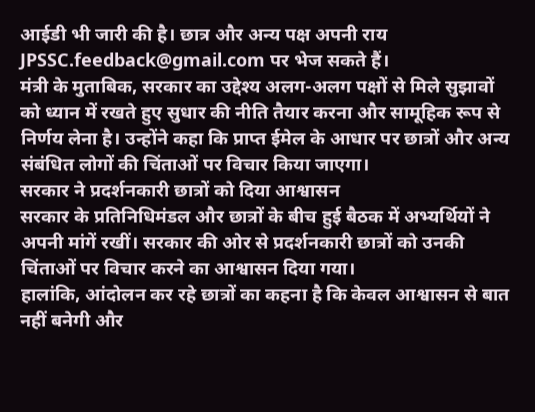आईडी भी जारी की है। छात्र और अन्य पक्ष अपनी राय JPSSC.feedback@gmail.com पर भेज सकते हैं।
मंत्री के मुताबिक, सरकार का उद्देश्य अलग-अलग पक्षों से मिले सुझावों को ध्यान में रखते हुए सुधार की नीति तैयार करना और सामूहिक रूप से निर्णय लेना है। उन्होंने कहा कि प्राप्त ईमेल के आधार पर छात्रों और अन्य संबंधित लोगों की चिंताओं पर विचार किया जाएगा।
सरकार ने प्रदर्शनकारी छात्रों को दिया आश्वासन
सरकार के प्रतिनिधिमंडल और छात्रों के बीच हुई बैठक में अभ्यर्थियों ने अपनी मांगें रखीं। सरकार की ओर से प्रदर्शनकारी छात्रों को उनकी चिंताओं पर विचार करने का आश्वासन दिया गया।
हालांकि, आंदोलन कर रहे छात्रों का कहना है कि केवल आश्वासन से बात नहीं बनेगी और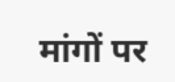मांगों पर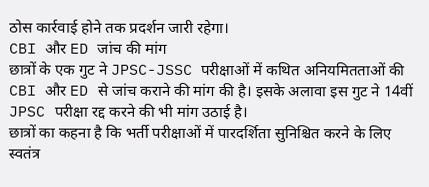ठोस कार्रवाई होने तक प्रदर्शन जारी रहेगा।
CBI और ED जांच की मांग
छात्रों के एक गुट ने JPSC-JSSC परीक्षाओं में कथित अनियमितताओं की CBI और ED से जांच कराने की मांग की है। इसके अलावा इस गुट ने 14वीं JPSC परीक्षा रद्द करने की भी मांग उठाई है।
छात्रों का कहना है कि भर्ती परीक्षाओं में पारदर्शिता सुनिश्चित करने के लिए स्वतंत्र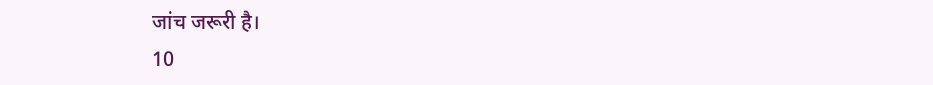जांच जरूरी है।
10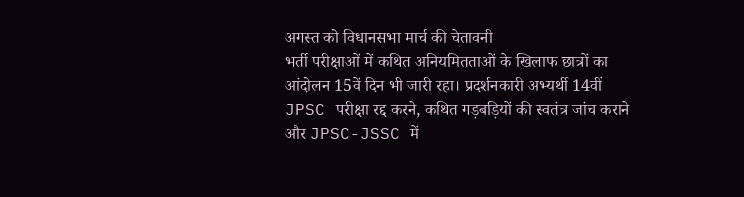अगस्त को विधानसभा मार्च की चेतावनी
भर्ती परीक्षाओं में कथित अनियमितताओं के खिलाफ छात्रों का आंदोलन 15वें दिन भी जारी रहा। प्रदर्शनकारी अभ्यर्थी 14वीं JPSC परीक्षा रद्द करने, कथित गड़बड़ियों की स्वतंत्र जांच कराने और JPSC-JSSC में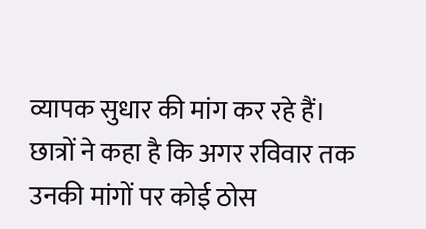व्यापक सुधार की मांग कर रहे हैं।
छात्रों ने कहा है कि अगर रविवार तक उनकी मांगों पर कोई ठोस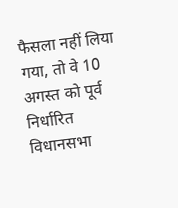फैसला नहीं लिया गया, तो वे 10 अगस्त को पूर्व निर्धारित विधानसभा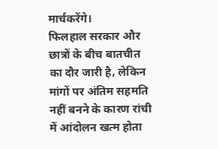मार्चकरेंगे।
फिलहाल सरकार और छात्रों के बीच बातचीत का दौर जारी है, लेकिन मांगों पर अंतिम सहमति नहीं बनने के कारण रांची में आंदोलन खत्म होता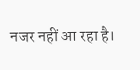नजर नहीं आ रहा है।